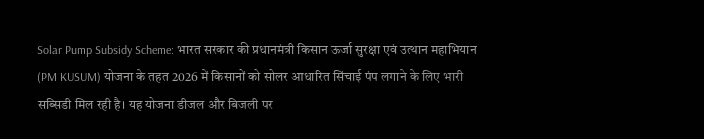Solar Pump Subsidy Scheme: भारत सरकार की प्रधानमंत्री किसान ऊर्जा सुरक्षा एवं उत्थान महाभियान (PM KUSUM) योजना के तहत 2026 में किसानों को सोलर आधारित सिंचाई पंप लगाने के लिए भारी सब्सिडी मिल रही है। यह योजना डीजल और बिजली पर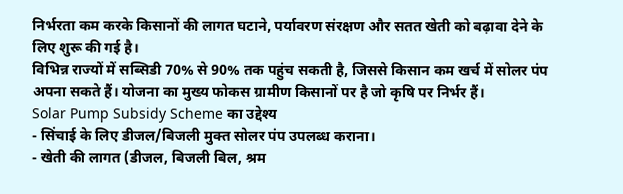निर्भरता कम करके किसानों की लागत घटाने, पर्यावरण संरक्षण और सतत खेती को बढ़ावा देने के लिए शुरू की गई है।
विभिन्न राज्यों में सब्सिडी 70% से 90% तक पहुंच सकती है, जिससे किसान कम खर्च में सोलर पंप अपना सकते हैं। योजना का मुख्य फोकस ग्रामीण किसानों पर है जो कृषि पर निर्भर हैं।
Solar Pump Subsidy Scheme का उद्देश्य
- सिंचाई के लिए डीजल/बिजली मुक्त सोलर पंप उपलब्ध कराना।
- खेती की लागत (डीजल, बिजली बिल, श्रम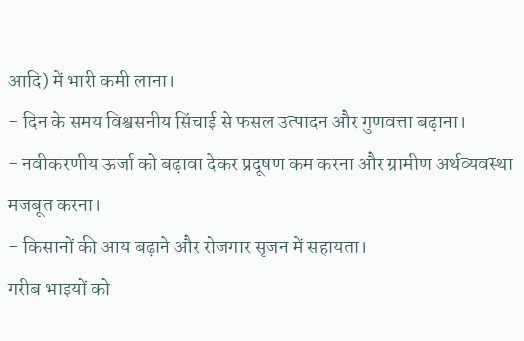आदि) में भारी कमी लाना।
- दिन के समय विश्वसनीय सिंचाई से फसल उत्पादन और गुणवत्ता बढ़ाना।
- नवीकरणीय ऊर्जा को बढ़ावा देकर प्रदूषण कम करना और ग्रामीण अर्थव्यवस्था मजबूत करना।
- किसानों की आय बढ़ाने और रोजगार सृजन में सहायता।
गरीब भाइयों को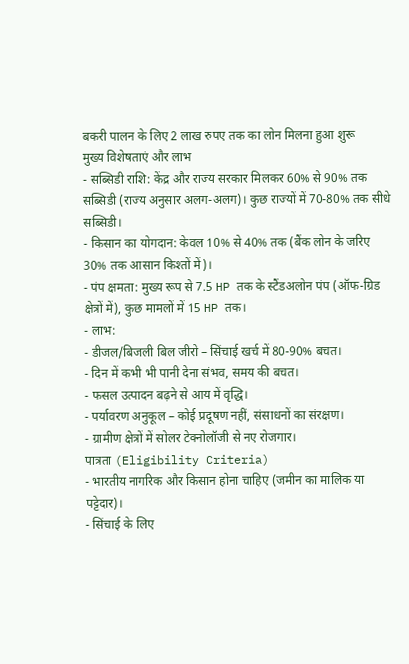बकरी पालन के लिए 2 लाख रुपए तक का लोन मिलना हुआ शुरू
मुख्य विशेषताएं और लाभ
- सब्सिडी राशि: केंद्र और राज्य सरकार मिलकर 60% से 90% तक सब्सिडी (राज्य अनुसार अलग-अलग)। कुछ राज्यों में 70-80% तक सीधे सब्सिडी।
- किसान का योगदान: केवल 10% से 40% तक (बैंक लोन के जरिए 30% तक आसान किश्तों में)।
- पंप क्षमता: मुख्य रूप से 7.5 HP तक के स्टैंडअलोन पंप (ऑफ-ग्रिड क्षेत्रों में), कुछ मामलों में 15 HP तक।
- लाभ:
- डीजल/बिजली बिल जीरो – सिंचाई खर्च में 80-90% बचत।
- दिन में कभी भी पानी देना संभव, समय की बचत।
- फसल उत्पादन बढ़ने से आय में वृद्धि।
- पर्यावरण अनुकूल – कोई प्रदूषण नहीं, संसाधनों का संरक्षण।
- ग्रामीण क्षेत्रों में सोलर टेक्नोलॉजी से नए रोजगार।
पात्रता (Eligibility Criteria)
- भारतीय नागरिक और किसान होना चाहिए (जमीन का मालिक या पट्टेदार)।
- सिंचाई के लिए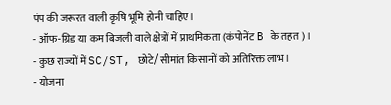पंप की जरूरत वाली कृषि भूमि होनी चाहिए।
- ऑफ-ग्रिड या कम बिजली वाले क्षेत्रों में प्राथमिकता (कंपोनेंट B के तहत)।
- कुछ राज्यों में SC/ST, छोटे/सीमांत किसानों को अतिरिक्त लाभ।
- योजना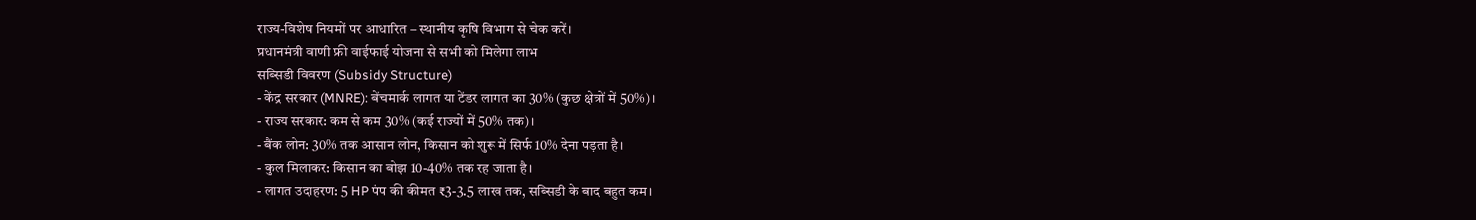राज्य-विशेष नियमों पर आधारित – स्थानीय कृषि विभाग से चेक करें।
प्रधानमंत्री वाणी फ्री वाईफाई योजना से सभी को मिलेगा लाभ
सब्सिडी विवरण (Subsidy Structure)
- केंद्र सरकार (MNRE): बेंचमार्क लागत या टेंडर लागत का 30% (कुछ क्षेत्रों में 50%)।
- राज्य सरकार: कम से कम 30% (कई राज्यों में 50% तक)।
- बैंक लोन: 30% तक आसान लोन, किसान को शुरू में सिर्फ 10% देना पड़ता है।
- कुल मिलाकर: किसान का बोझ 10-40% तक रह जाता है।
- लागत उदाहरण: 5 HP पंप की कीमत ₹3-3.5 लाख तक, सब्सिडी के बाद बहुत कम।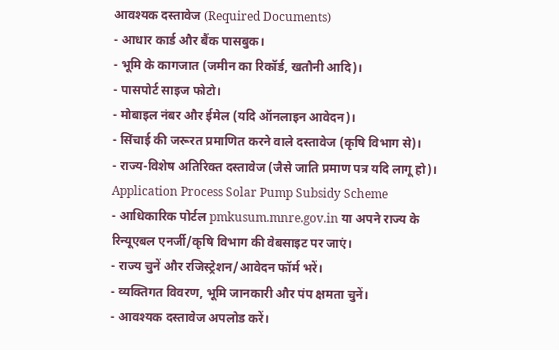आवश्यक दस्तावेज (Required Documents)
- आधार कार्ड और बैंक पासबुक।
- भूमि के कागजात (जमीन का रिकॉर्ड, खतौनी आदि)।
- पासपोर्ट साइज फोटो।
- मोबाइल नंबर और ईमेल (यदि ऑनलाइन आवेदन)।
- सिंचाई की जरूरत प्रमाणित करने वाले दस्तावेज (कृषि विभाग से)।
- राज्य-विशेष अतिरिक्त दस्तावेज (जैसे जाति प्रमाण पत्र यदि लागू हो)।
Application Process Solar Pump Subsidy Scheme
- आधिकारिक पोर्टल pmkusum.mnre.gov.in या अपने राज्य के रिन्यूएबल एनर्जी/कृषि विभाग की वेबसाइट पर जाएं।
- राज्य चुनें और रजिस्ट्रेशन/आवेदन फॉर्म भरें।
- व्यक्तिगत विवरण, भूमि जानकारी और पंप क्षमता चुनें।
- आवश्यक दस्तावेज अपलोड करें।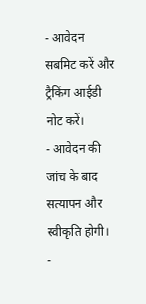- आवेदन सबमिट करें और ट्रैकिंग आईडी नोट करें।
- आवेदन की जांच के बाद सत्यापन और स्वीकृति होगी।
-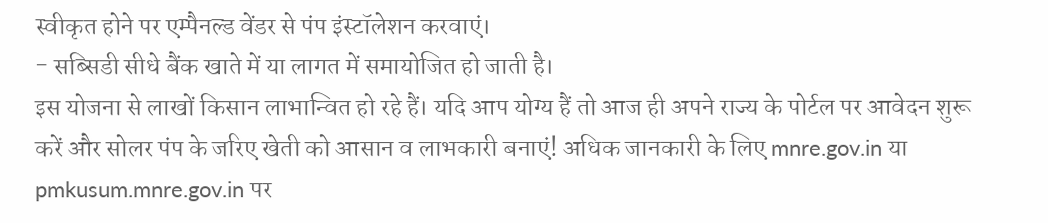स्वीकृत होने पर एम्पैनल्ड वेंडर से पंप इंस्टॉलेशन करवाएं।
- सब्सिडी सीधे बैंक खाते में या लागत में समायोजित हो जाती है।
इस योजना से लाखों किसान लाभान्वित हो रहे हैं। यदि आप योग्य हैं तो आज ही अपने राज्य के पोर्टल पर आवेदन शुरू करें और सोलर पंप के जरिए खेती को आसान व लाभकारी बनाएं! अधिक जानकारी के लिए mnre.gov.in या pmkusum.mnre.gov.in पर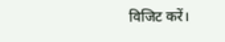विजिट करें।